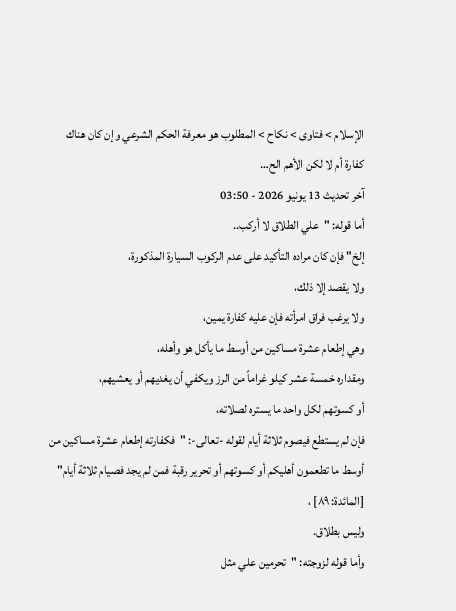الإسلام > فتاوى > نكاح > المطلوب هو معرفة الحكم الشرعي وإن كان هناك كفارة أم لا لكن الأهم الح…
آخر تحديث 13 يونيو 2026 - 03:50
أما قوله: "علي الطلاق لا أركب..
إلخ" فإن كان مراده التأكيد على عدم الركوب السيارة المذكورة،
ولا يقصد إلا ذلك،
ولا يرغب فراق امرأته فإن عليه كفارة يمين،
وهي إطعام عشرة مساكين من أوسط ما يأكل هو وأهله،
ومقداره خمسة عشر كيلو غراماً من الرز ويكفي أن يغديهم أو يعشيهم،
أو كسوتهم لكل واحد ما يستره لصلاته،
فإن لم يستطع فيصوم ثلاثة أيام لقوله -تعالى-: "فكفارته إطعام عشرة مساكين من أوسط ما تطعمون أهليكم أو كسوتهم أو تحرير رقبة فمن لم يجد فصيام ثلاثة أيام" [المائدة: ٨٩] ،
وليس بطلاق.
وأما قوله لزوجته: "تحرمين علي مثل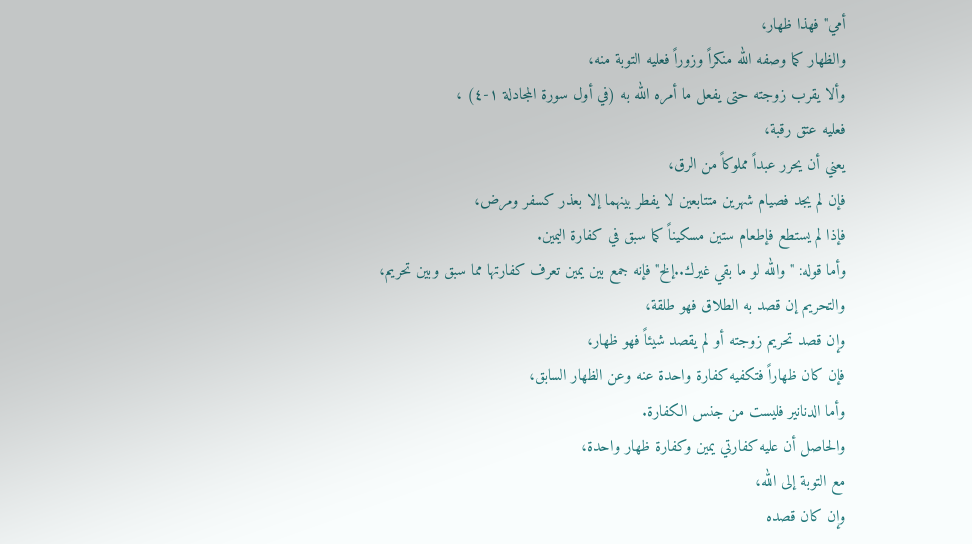أمي" فهذا ظهار،
والظهار كما وصفه الله منكراً وزوراً فعليه التوبة منه،
وألا يقرب زوجته حتى يفعل ما أمره الله به (في أول سورة المجادلة ١-٤) ،
فعليه عتق رقبة،
يعني أن يحرر عبداً مملوكاً من الرق،
فإن لم يجد فصيام شهرين متتابعين لا يفطر بينهما إلا بعذر كسفر ومرض،
فإذا لم يستطع فإطعام ستين مسكيناً كما سبق في كفارة اليمين.
وأما قوله: "والله لو ما بقي غيرك..إلخ" فإنه جمع بين يمين تعرف كفارتها مما سبق وبين تحريم،
والتحريم إن قصد به الطلاق فهو طلقة،
وإن قصد تحريم زوجته أو لم يقصد شيئاً فهو ظهار،
فإن كان ظهاراً فتكفيه كفارة واحدة عنه وعن الظهار السابق،
وأما الدنانير فليست من جنس الكفارة.
والحاصل أن عليه كفارتي يمين وكفارة ظهار واحدة،
مع التوبة إلى الله،
وإن كان قصده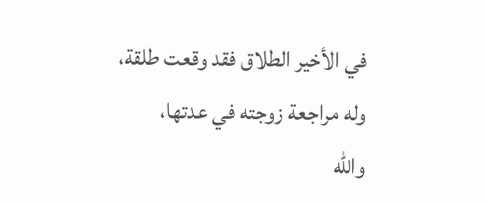في الأخير الطلاق فقد وقعت طلقة،
وله مراجعة زوجته في عدتها،
والله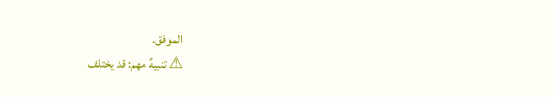الموفق.
⚠ تنبيهٌ مهم: قد يختلف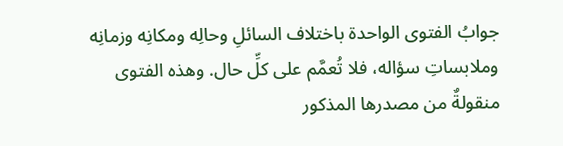جوابُ الفتوى الواحدة باختلاف السائلِ وحالِه ومكانِه وزمانِه وملابساتِ سؤاله، فلا تُعمَّم على كلِّ حال. وهذه الفتوى منقولةٌ من مصدرها المذكور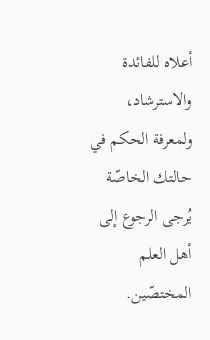أعلاه للفائدة والاسترشاد، ولمعرفة الحكم في حالتك الخاصّة يُرجى الرجوع إلى أهل العلم المختصّين.